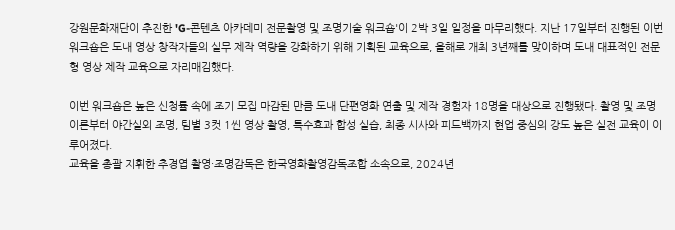강원문화재단이 추진한 'G-콘텐츠 아카데미 전문촬영 및 조명기술 워크숍'이 2박 3일 일정을 마무리했다. 지난 17일부터 진행된 이번 워크숍은 도내 영상 창작자들의 실무 제작 역량을 강화하기 위해 기획된 교육으로, 올해로 개최 3년째를 맞이하며 도내 대표적인 전문형 영상 제작 교육으로 자리매김했다.

이번 워크숍은 높은 신청률 속에 조기 모집 마감된 만큼 도내 단편영화 연출 및 제작 경험자 18명을 대상으로 진행됐다. 촬영 및 조명 이론부터 야간실외 조명, 팀별 3컷 1씬 영상 촬영, 특수효과 합성 실습, 최종 시사와 피드백까지 현업 중심의 강도 높은 실전 교육이 이루어졌다.
교육을 총괄 지휘한 추경엽 촬영·조명감독은 한국영화촬영감독조합 소속으로, 2024년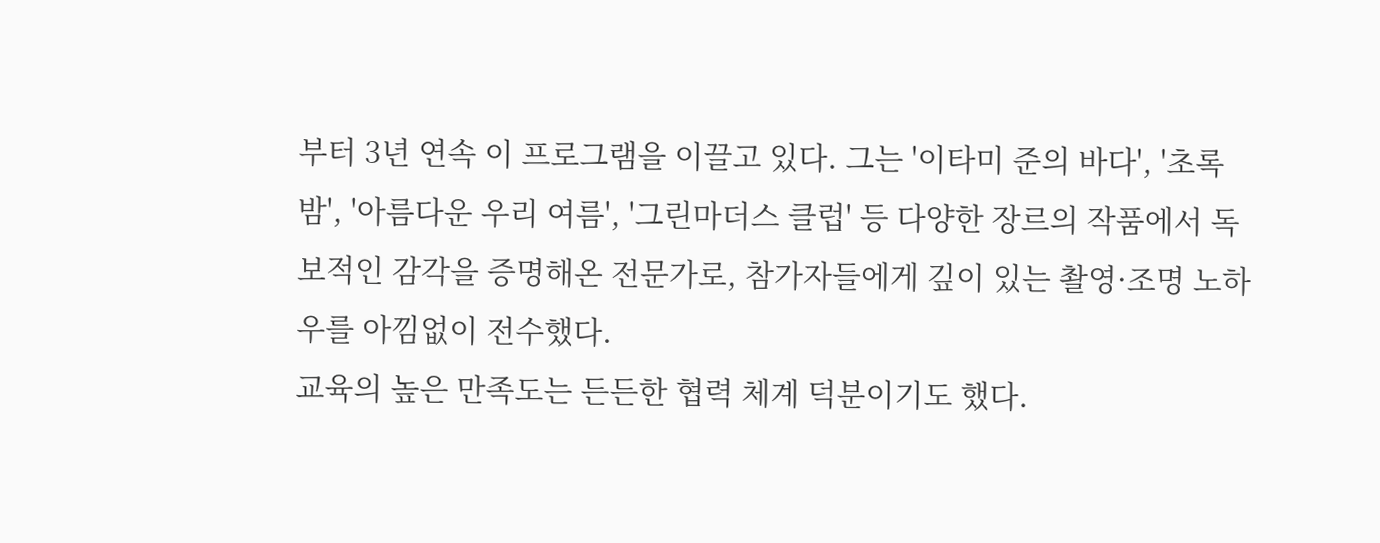부터 3년 연속 이 프로그램을 이끌고 있다. 그는 '이타미 준의 바다', '초록밤', '아름다운 우리 여름', '그린마더스 클럽' 등 다양한 장르의 작품에서 독보적인 감각을 증명해온 전문가로, 참가자들에게 깊이 있는 촬영·조명 노하우를 아낌없이 전수했다.
교육의 높은 만족도는 든든한 협력 체계 덕분이기도 했다.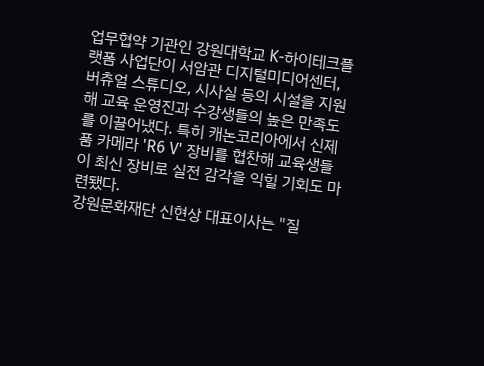업무협약 기관인 강원대학교 K-하이테크플랫폼 사업단이 서암관 디지털미디어센터, 버츄얼 스튜디오, 시사실 등의 시설을 지원해 교육 운영진과 수강생들의 높은 만족도를 이끌어냈다. 특히 캐논코리아에서 신제품 카메라 'R6 V' 장비를 협찬해 교육생들이 최신 장비로 실전 감각을 익힐 기회도 마련됐다.
강원문화재단 신현상 대표이사는 "질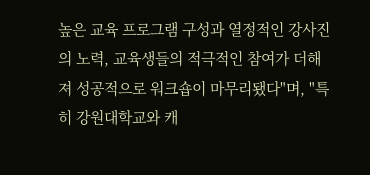높은 교육 프로그램 구성과 열정적인 강사진의 노력, 교육생들의 적극적인 참여가 더해져 성공적으로 워크숍이 마무리됐다"며, "특히 강원대학교와 캐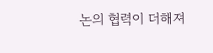논의 협력이 더해져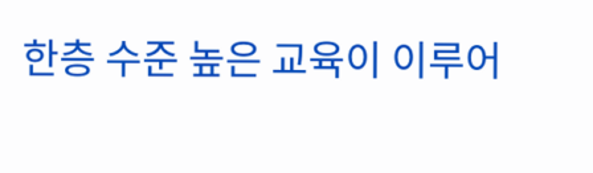한층 수준 높은 교육이 이루어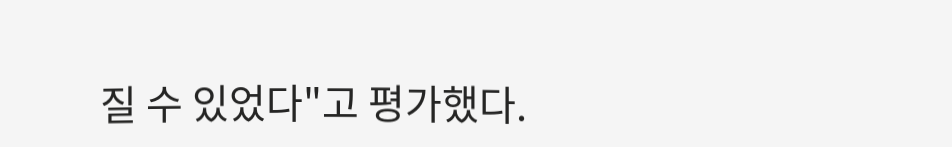질 수 있었다"고 평가했다.